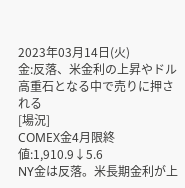2023年03月14日(火)
金:反落、米金利の上昇やドル高重石となる中で売りに押される
[場況]
COMEX金4月限終値:1,910.9↓5.6
NY金は反落。米長期金利が上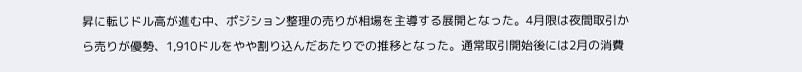昇に転じドル高が進む中、ポジション整理の売りが相場を主導する展開となった。4月限は夜間取引から売りが優勢、1,910ドルをやや割り込んだあたりでの推移となった。通常取引開始後には2月の消費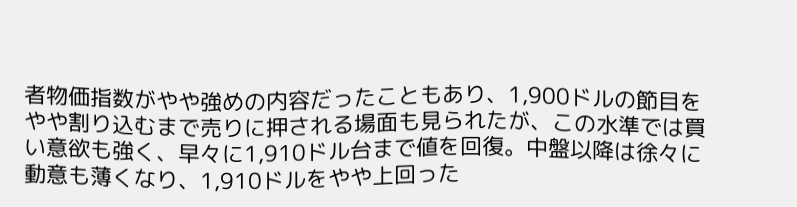者物価指数がやや強めの内容だったこともあり、1,900ドルの節目をやや割り込むまで売りに押される場面も見られたが、この水準では買い意欲も強く、早々に1,910ドル台まで値を回復。中盤以降は徐々に動意も薄くなり、1,910ドルをやや上回った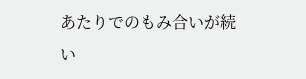あたりでのもみ合いが続い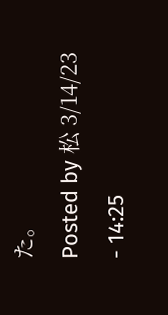た。
Posted by 松 3/14/23 - 14:25